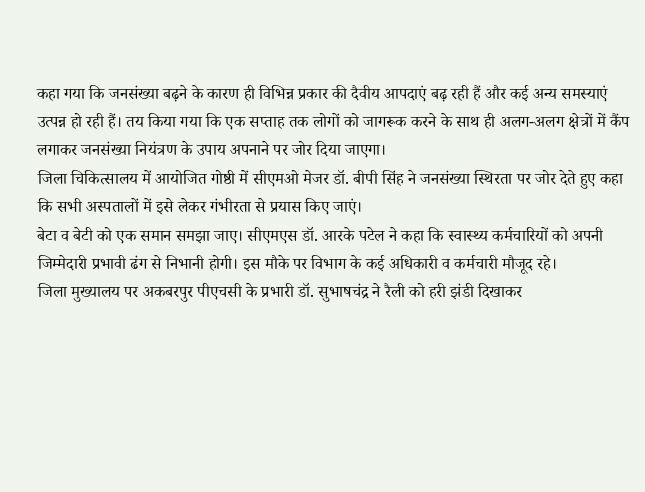कहा गया कि जनसंख्या बढ़ने के कारण ही विभिन्न प्रकार की दैवीय आपदाएं बढ़ रही हैं और कई अन्य समस्याएं उत्पन्न हो रही हैं। तय किया गया कि एक सप्ताह तक लोगों को जागरूक करने के साथ ही अलग-अलग क्षेत्रों में कैंप लगाकर जनसंख्या नियंत्रण के उपाय अपनाने पर जोर दिया जाएगा।
जिला चिकित्सालय में आयोजित गोष्ठी में सीएमओ मेजर डॉ. बीपी सिंह ने जनसंख्या स्थिरता पर जोर देते हुए कहा कि सभी अस्पतालों में इसे लेकर गंभीरता से प्रयास किए जाएं।
बेटा व बेटी को एक समान समझा जाए। सीएमएस डॉ. आरके पटेल ने कहा कि स्वास्थ्य कर्मचारियों को अपनी जिम्मेदारी प्रभावी ढंग से निभानी होगी। इस मौके पर विभाग के कई अधिकारी व कर्मचारी मौजूद रहे।
जिला मुख्यालय पर अकबरपुर पीएचसी के प्रभारी डॉ. सुभाषचंद्र ने रैली को हरी झंडी दिखाकर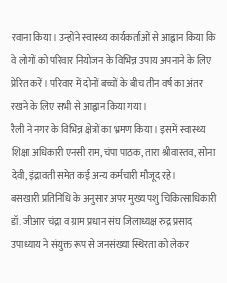रवाना किया। उन्होंने स्वास्थ्य कार्यकर्ताओं से आह्वान किया कि वे लोगों को परिवार नियोजन के विभिन्न उपाय अपनाने के लिए प्रेरित करें। परिवार में दोनों बच्चों के बीच तीन वर्ष का अंतर रखने के लिए सभी से आह्वान किया गया।
रैली ने नगर के विभिन्न क्षेत्रों का भ्रमण किया। इसमें स्वास्थ्य शिक्षा अधिकारी एनसी राम, चंपा पाठक, तारा श्रीवास्तव, सोना देवी, इंद्रावती समेत कई अन्य कर्मचारी मौजूद रहे।
बसखारी प्रतिनिधि के अनुसार अपर मुख्य पशु चिकित्साधिकारी डॉ. जीआर चंद्रा व ग्राम प्रधान संघ जिलाध्यक्ष रुद्र प्रसाद उपाध्याय ने संयुक्त रूप से जनसंख्या स्थिरता को लेकर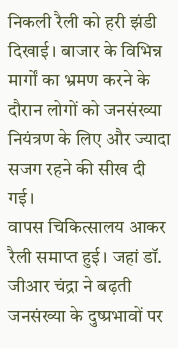निकली रैली को हरी झंडी दिखाई। बाजार के विभिन्न मार्गों का भ्रमण करने के दौरान लोगों को जनसंख्या नियंत्रण के लिए और ज्यादा सजग रहने की सीख दी गई।
वापस चिकित्सालय आकर रैली समाप्त हुई। जहां डॉ. जीआर चंद्रा ने बढ़ती जनसंख्या के दुष्प्रभावों पर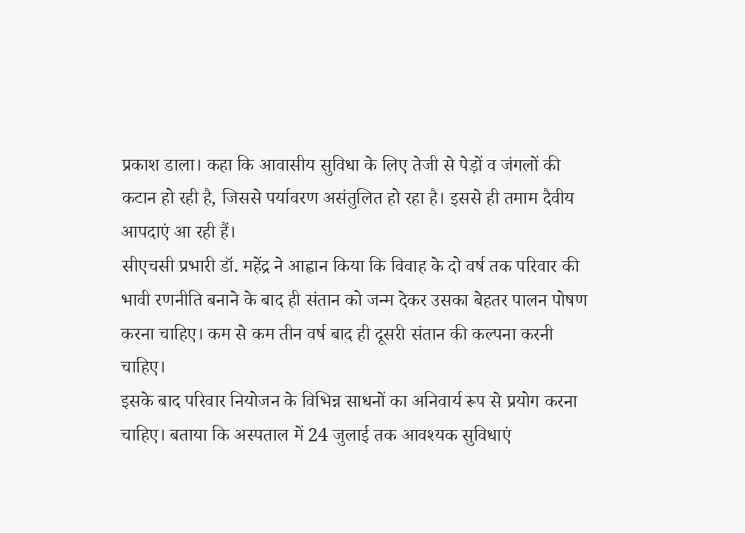प्रकाश डाला। कहा कि आवासीय सुविधा के लिए तेजी से पेड़ों व जंगलों की कटान हो रही है, जिससे पर्यावरण असंतुलित हो रहा है। इससे ही तमाम दैवीय आपदाएं आ रही हैं।
सीएचसी प्रभारी डॉ. महेंद्र ने आह्वान किया कि विवाह के दो वर्ष तक परिवार की भावी रणनीति बनाने के बाद ही संतान को जन्म देकर उसका बेहतर पालन पोषण करना चाहिए। कम से कम तीन वर्ष बाद ही दूसरी संतान की कल्पना करनी चाहिए।
इसके बाद परिवार नियोजन के विभिन्न साधनों का अनिवार्य रूप से प्रयोग करना चाहिए। बताया कि अस्पताल में 24 जुलाई तक आवश्यक सुविधाएं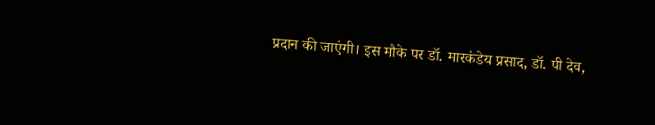प्रदान की जाएंगी। इस मौके पर डॉ. मारकंडेय प्रसाद, डॉ. पी देव,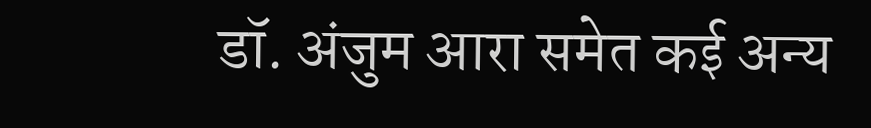डॉ. अंजुम आरा समेत कई अन्य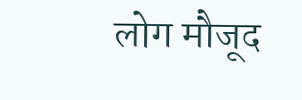लोग मौजूद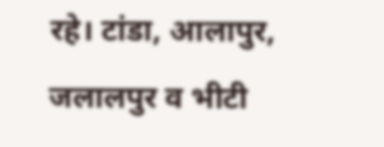रहे। टांडा, आलापुर, जलालपुर व भीटी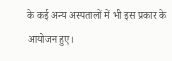के कई अन्य अस्पतालों में भी इस प्रकार के आयोजन हुए।